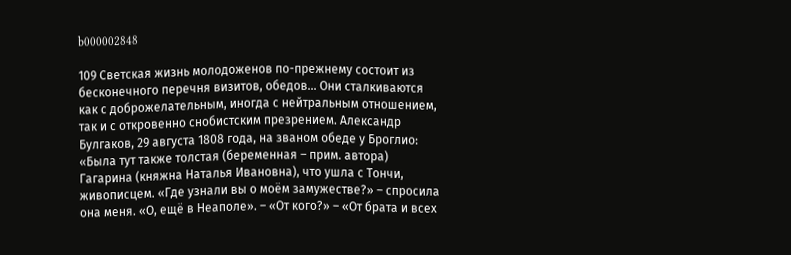b000002848

109 Светская жизнь молодоженов по-прежнему состоит из бесконечного перечня визитов, обедов... Они сталкиваются как с доброжелательным, иногда с нейтральным отношением, так и с откровенно снобистским презрением. Александр Булгаков, 29 августа 1808 года, на званом обеде у Броглио: «Была тут также толстая (беременная – прим. автора) Гагарина (княжна Наталья Ивановна), что ушла с Тончи, живописцем. «Где узнали вы о моём замужестве?» – спросила она меня. «О, ещё в Неаполе». – «От кого?» – «От брата и всех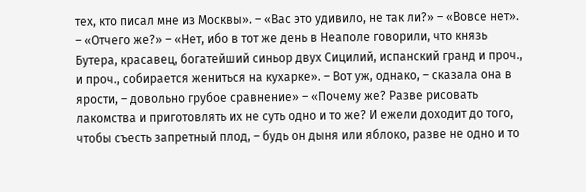тех, кто писал мне из Москвы». – «Вас это удивило, не так ли?» – «Вовсе нет». – «Отчего же?» – «Нет, ибо в тот же день в Неаполе говорили, что князь Бутера, красавец, богатейший синьор двух Сицилий, испанский гранд и проч., и проч., собирается жениться на кухарке». – Вот уж, однако, – сказала она в ярости, – довольно грубое сравнение» – «Почему же? Разве рисовать лакомства и приготовлять их не суть одно и то же? И ежели доходит до того, чтобы съесть запретный плод, – будь он дыня или яблоко, разве не одно и то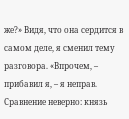же?» Видя, что она сердится в самом деле, я сменил тему разговора. «Впрочем, – прибавил я, – я неправ. Сравнение неверно: князь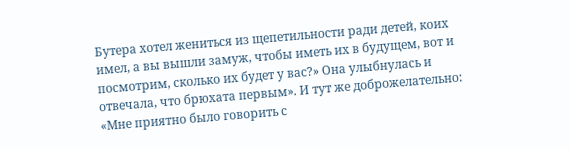Бутера хотел жениться из щепетильности ради детей, коих имел, а вы вышли замуж, чтобы иметь их в будущем, вот и посмотрим, сколько их будет у вас?» Она улыбнулась и отвечала, что брюхата первым». И тут же доброжелательно: «Мне приятно было говорить с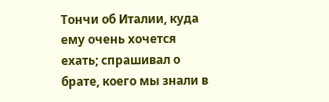Тончи об Италии, куда ему очень хочется ехать; спрашивал о брате, коего мы знали в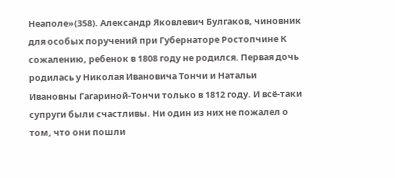Неаполе»(358). Александр Яковлевич Булгаков, чиновник для особых поручений при Губернаторе Ростопчине К сожалению, ребенок в 1808 году не родился. Первая дочь родилась у Николая Ивановича Тончи и Натальи Ивановны Гагариной-Тончи только в 1812 году. И всё-таки супруги были счастливы. Ни один из них не пожалел о том, что они пошли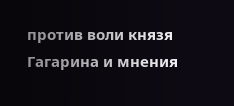против воли князя Гагарина и мнения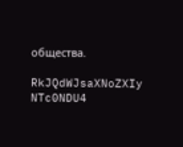общества.

RkJQdWJsaXNoZXIy NTc0NDU4